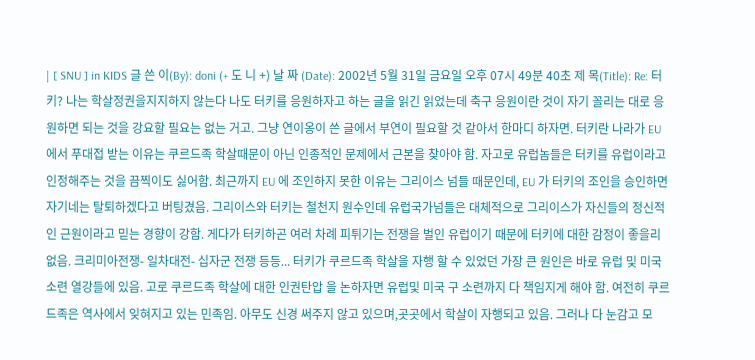| [ SNU ] in KIDS 글 쓴 이(By): doni (+ 도 니 +) 날 짜 (Date): 2002년 5월 31일 금요일 오후 07시 49분 40초 제 목(Title): Re: 터키? 나는 학살정권을지지하지 않는다 나도 터키를 응원하자고 하는 글을 읽긴 읽었는데 축구 응원이란 것이 자기 꼴리는 대로 응원하면 되는 것을 강요할 필요는 없는 거고. 그냥 연이옹이 쓴 글에서 부연이 필요할 것 같아서 한마디 하자면. 터키란 나라가 EU 에서 푸대접 받는 이유는 쿠르드족 학살때문이 아닌 인종적인 문제에서 근본을 찾아야 함. 자고로 유럽놈들은 터키를 유럽이라고 인정해주는 것을 끔찍이도 싫어함. 최근까지 EU 에 조인하지 못한 이유는 그리이스 넘들 때문인데, EU 가 터키의 조인을 승인하면 자기네는 탈퇴하겠다고 버팅겼음. 그리이스와 터키는 철천지 원수인데 유럽국가넘들은 대체적으로 그리이스가 자신들의 정신적인 근원이라고 믿는 경향이 강함. 게다가 터키하곤 여러 차례 피튀기는 전쟁을 벌인 유럽이기 때문에 터키에 대한 감정이 좋을리 없음. 크리미아전쟁- 일차대전- 십자군 전쟁 등등... 터키가 쿠르드족 학살을 자행 할 수 있었던 가장 큰 원인은 바로 유럽 및 미국 소련 열강들에 있음. 고로 쿠르드족 학살에 대한 인권탄압 을 논하자면 유럽및 미국 구 소련까지 다 책임지게 해야 함. 여전히 쿠르드족은 역사에서 잊혀지고 있는 민족임. 아무도 신경 써주지 않고 있으며,곳곳에서 학살이 자행되고 있음. 그러나 다 눈감고 모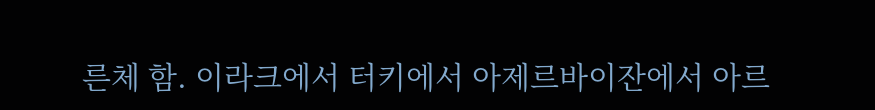른체 함. 이라크에서 터키에서 아제르바이잔에서 아르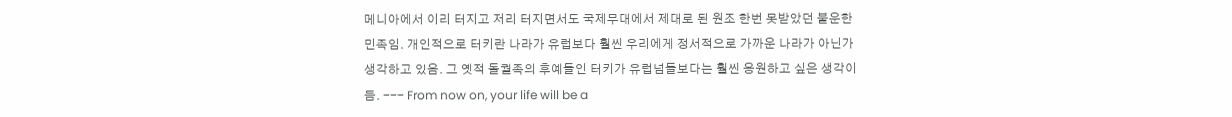메니아에서 이리 터지고 저리 터지면서도 국제무대에서 제대로 된 원조 한번 못받았던 불운한 민족임. 개인적으로 터키란 나라가 유럽보다 훨씬 우리에게 정서적으로 가까운 나라가 아닌가 생각하고 있음. 그 옛적 돌궐족의 후예들인 터키가 유럽넘들보다는 훨씬 응원하고 싶은 생각이 듬. --- From now on, your life will be a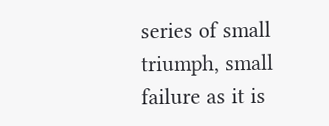series of small triumph, small failure as it is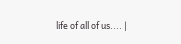life of all of us.... |